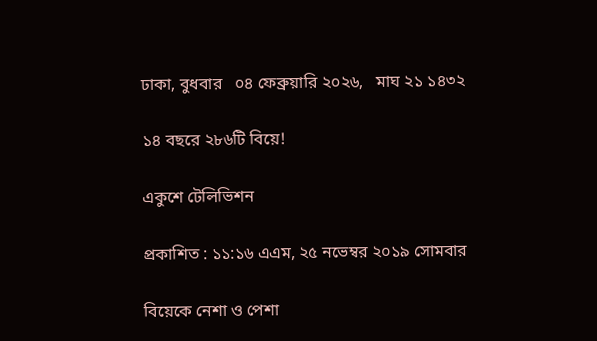ঢাকা, বুধবার   ০৪ ফেব্রুয়ারি ২০২৬,   মাঘ ২১ ১৪৩২

১৪ বছরে ২৮৬টি বিয়ে!

একুশে টেলিভিশন

প্রকাশিত : ১১:১৬ এএম, ২৫ নভেম্বর ২০১৯ সোমবার

বিয়েকে নেশা ও পেশা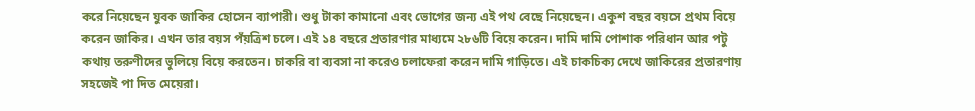করে নিয়েছেন যুবক জাকির হোসেন ব্যাপারী। শুধু টাকা কামানো এবং ভোগের জন্য এই পথ বেছে নিয়েছেন। একুশ বছর বয়সে প্রথম বিয়ে করেন জাকির। এখন তার বয়স পঁয়ত্রিশ চলে। এই ১৪ বছরে প্রতারণার মাধ্যমে ২৮৬টি বিয়ে করেন। দামি দামি পোশাক পরিধান আর পটু কথায় তরুণীদের ভুলিয়ে বিয়ে করতেন। চাকরি বা ব্যবসা না করেও চলাফেরা করেন দামি গাড়িতে। এই চাকচিক্য দেখে জাকিরের প্রতারণায় সহজেই পা দিত মেয়েরা।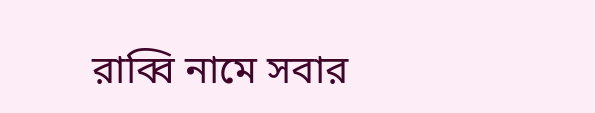রাব্বি নামে সবার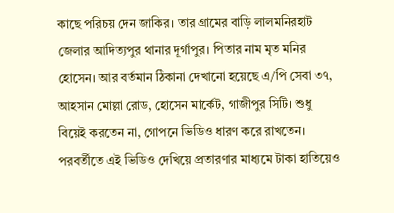কাছে পরিচয় দেন জাকির। তার গ্রামের বাড়ি লালমনিরহাট জেলার আদিত্যপুর থানার দূর্গাপুর। পিতার নাম মৃত মনির হোসেন। আর বর্তমান ঠিকানা দেখানো হয়েছে এ/পি সেবা ৩৭, আহসান মোল্লা রোড, হোসেন মার্কেট, গাজীপুর সিটি। শুধু বিয়েই করতেন না, গোপনে ভিডিও ধারণ করে রাখতেন। পরবর্তীতে এই ভিডিও দেখিয়ে প্রতারণার মাধ্যমে টাকা হাতিয়েও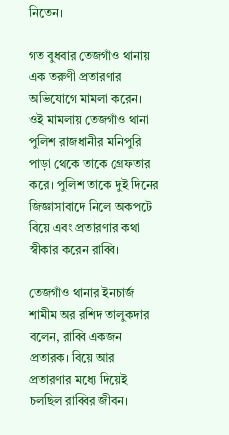নিতেন।

গত বুধবার তেজগাঁও থানায় এক তরুণী প্রতারণার অভিযোগে মামলা করেন। ওই মামলায় তেজগাঁও থানা পুলিশ রাজধানীর মনিপুরি পাড়া থেকে তাকে গ্রেফতার করে। পুলিশ তাকে দুই দিনের জিজ্ঞাসাবাদে নিলে অকপটে বিয়ে এবং প্রতারণার কথা স্বীকার করেন রাব্বি।

তেজগাঁও থানার ইনচার্জ শামীম অর রশিদ তালুকদার বলেন, রাব্বি একজন প্রতারক। বিয়ে আর প্রতারণার মধ্যে দিয়েই চলছিল রাব্বির জীবন।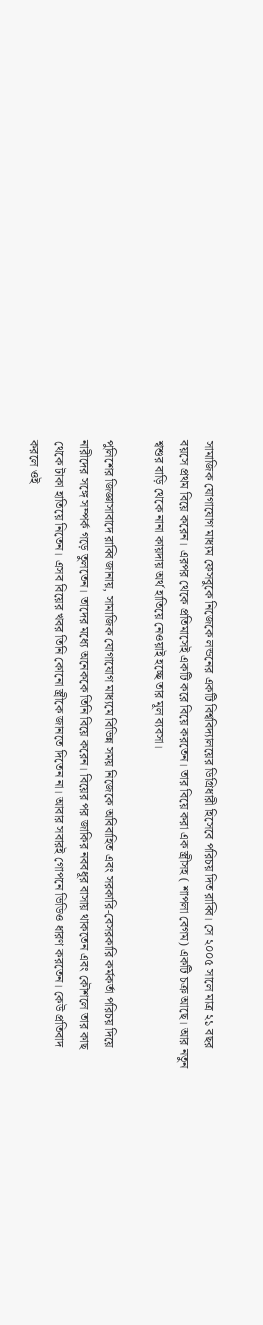সামাজিক যোগাযোগ মাধ্যম ফেসবুকে নিজেকে লন্ডনের একটি বিশ্ববিদ্যালয়ের ডিগ্রিধারী হিসেবে পরিচয় দিত রাব্বি। সে ২০০৫ সালে মাত্র ২১ বছর বয়সে প্রথম বিয়ে করেন। এরপর থেকে প্রতিমাসেই একটি করে বিয়ে করতেন। তার বিয়ে করা এক স্ত্রীসহ ( শাপলা বেগম) একটি চক্র আছে। আর নতুন শ্বশুর বাড়ি থেকে নানা কায়দায় অর্থ হাতিয়ে নেওয়াই হচ্ছে তার মূল ব্যবসা।

পুলিশের জিজ্ঞাসাবাদে রাব্বি জানায়, সামাজিক যোগাযোগ মাধ্যমে বিভিন্ন সময় নিজেকে অবিবাহিত এবং সরকারি-বেসরকারি কর্মকর্তা পরিচয় দিয়ে নারীদের সঙ্গে সম্পর্ক গড়ে তুলতেন। তাদের মধ্যে অনেককে তিনি বিয়ে করেন। বিয়ের পর জাকির নববধূর বাসায় থাকতেন এবং কৌশলে তার কাছ থেকে টাকা হাতিয়ে নিতেন। এসব বিয়ের খবর তিনি কোনো স্ত্রীকে জানতে দিতেন না। আবার সবারই গোপনে ভিডিও ধারণ করতেন। কেউ প্রতিবাদ করলে ওই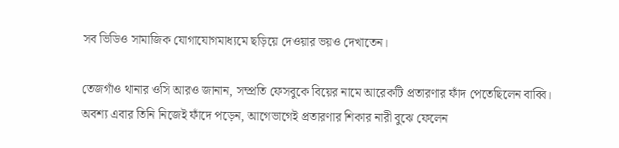সব ভিডিও সামাজিক যোগাযোগমাধ্যমে ছড়িয়ে দেওয়ার ভয়ও দেখাতেন।

তেজগাঁও থানার ওসি আরও জানান, সম্প্রতি ফেসবুকে বিয়ের নামে আরেকটি প্রতারণার ফাঁদ পেতেছিলেন বাব্বি। অবশ্য এবার তিনি নিজেই ফাঁদে পড়েন, আগেভাগেই প্রতারণার শিকার নারী বুঝে ফেলেন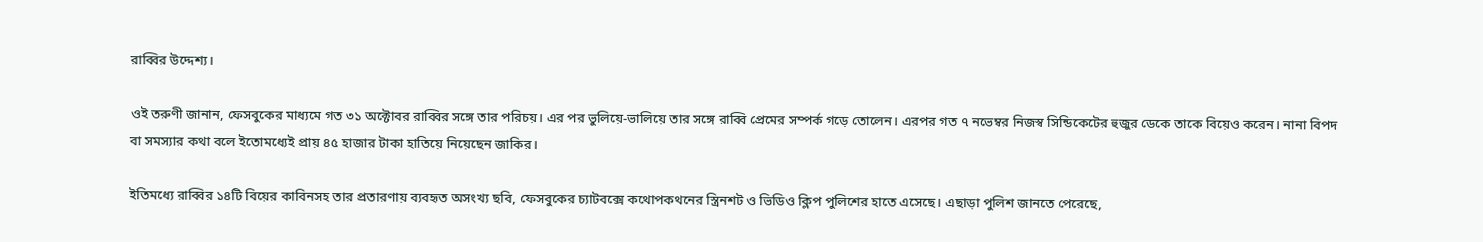রাব্বির উদ্দেশ্য।

ওই তরুণী জানান, ফেসবুকের মাধ্যমে গত ৩১ অক্টোবর রাব্বির সঙ্গে তার পরিচয়। এর পর ভুলিয়ে-ভালিয়ে তার সঙ্গে রাব্বি প্রেমের সম্পর্ক গড়ে তোলেন। এরপর গত ৭ নভেম্বর নিজস্ব সিন্ডিকেটের হুজুর ডেকে তাকে বিয়েও করেন। নানা বিপদ বা সমস্যার কথা বলে ইতোমধ্যেই প্রায় ৪৫ হাজার টাকা হাতিয়ে নিয়েছেন জাকির।

ইতিমধ্যে রাব্বির ১৪টি বিয়ের কাবিনসহ তার প্রতারণায় ব্যবহৃত অসংখ্য ছবি, ফেসবুকের চ্যাটবক্সে কথোপকথনের স্ত্রিনশট ও ভিডিও ক্লিপ পুলিশের হাতে এসেছে। এছাড়া পুলিশ জানতে পেরেছে,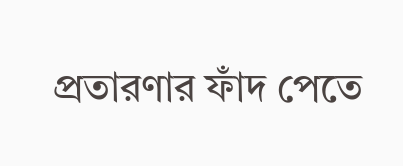প্রতারণার ফাঁদ পেতে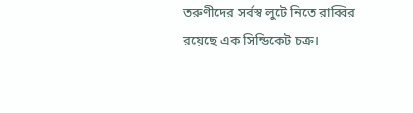তরুণীদের সর্বস্ব লুটে নিতে রাব্বির রয়েছে এক সিন্ডিকেট চক্র।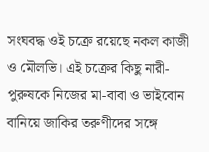সংঘবদ্ধ ওই চক্রে রয়েছে নকল কাজী ও মৌলভি। এই চক্রের কিছু নারী-পুরুষকে নিজের মা-বাবা ও ভাইবোন বানিয়ে জাকির তরুণীদের সঙ্গে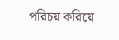পরিচয় করিয়ে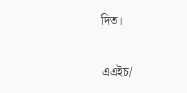দিত।

এএইচ/